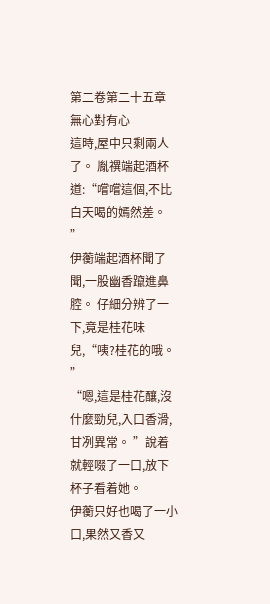第二卷第二十五章 無心對有心
這時,屋中只剩兩人了。 胤禩端起酒杯道:“嚐嚐這個,不比白天喝的嫣然差。 ”
伊蘅端起酒杯聞了聞,一股幽香躥進鼻腔。 仔細分辨了一下,竟是桂花味兒,“咦?桂花的哦。 ”
“嗯,這是桂花釀,沒什麼勁兒,入口香滑,甘冽異常。 ”說着就輕啜了一口,放下杯子看着她。
伊蘅只好也喝了一小口,果然又香又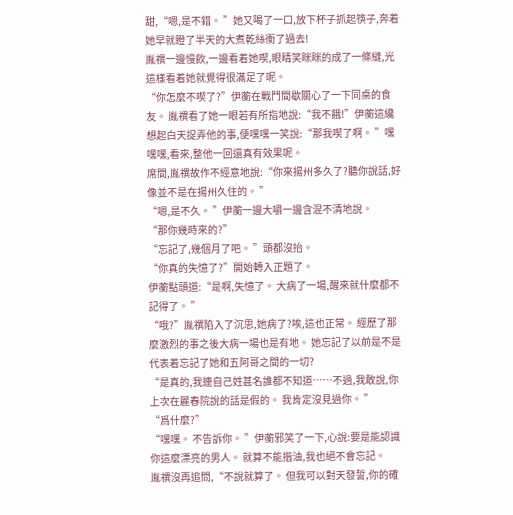甜,“嗯,是不錯。 ”她又喝了一口,放下杯子抓起筷子,奔着她早就瞪了半天的大煮乾絲衝了過去!
胤禩一邊慢飲,一邊看着她喫,眼睛笑眯眯的成了一條縫,光這樣看着她就覺得很滿足了呢。
“你怎麼不喫了?”伊蘅在戰鬥間歇關心了一下同桌的食友。 胤禩看了她一眼若有所指地說:“我不餓!”伊蘅這纔想起白天捉弄他的事,便嘿嘿一笑說:“那我喫了啊。 ”嘿嘿嘿,看來,整他一回還真有效果呢。
席間,胤禩故作不經意地說:“你來揚州多久了?聽你說話,好像並不是在揚州久住的。 ”
“嗯,是不久。 ”伊蘅一邊大嚼一邊含混不清地說。
“那你幾時來的?”
“忘記了,幾個月了吧。 ”頭都沒抬。
“你真的失憶了?”開始轉入正題了。
伊蘅點頭道:“是啊,失憶了。 大病了一場,醒來就什麼都不記得了。 ”
“哦?”胤禩陷入了沉思,她病了?唉,這也正常。 經歷了那麼激烈的事之後大病一場也是有地。 她忘記了以前是不是代表着忘記了她和五阿哥之間的一切?
“是真的,我連自己姓甚名誰都不知道……不過,我敢說,你上次在麗春院說的話是假的。 我肯定沒見過你。 ”
“爲什麼?”
“嘿嘿。 不告訴你。 ”伊蘅邪笑了一下,心說:要是能認識你這麼漂亮的男人。 就算不能揩油,我也絕不會忘記。
胤禩沒再追問,“不說就算了。 但我可以對天發誓,你的確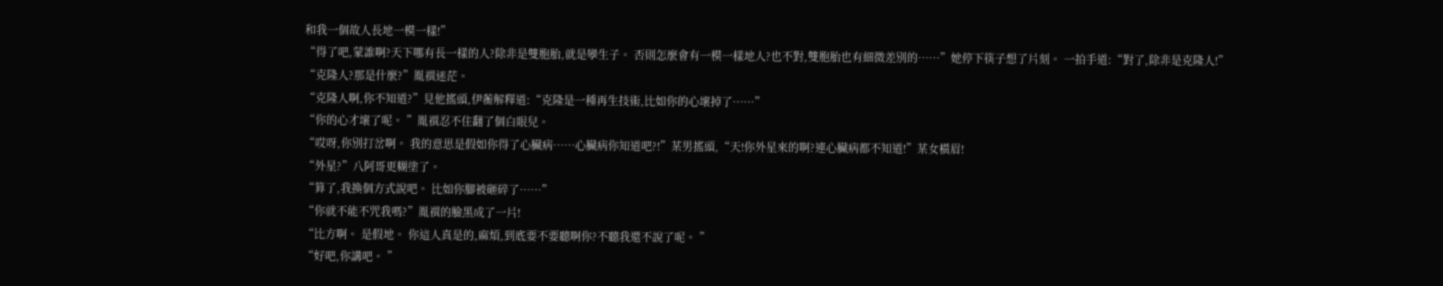和我一個故人長地一模一樣!”
“得了吧,蒙誰啊?天下哪有長一樣的人?除非是雙胞胎,就是孿生子。 否則怎麼會有一模一樣地人?也不對,雙胞胎也有細微差別的……”她停下筷子想了片刻。 一拍手道:“對了,除非是克隆人!”
“克隆人?那是什麼?”胤禩迷茫。
“克隆人啊,你不知道?”見他搖頭,伊蘅解釋道:“克隆是一種再生技術,比如你的心壞掉了……”
“你的心才壞了呢。 ”胤禩忍不住翻了個白眼兒。
“哎呀,你別打岔啊。 我的意思是假如你得了心臟病……心臟病你知道吧?!”某男搖頭,“天!你外星來的啊?連心臟病都不知道!”某女橫眉!
“外星?”八阿哥更糊塗了。
“算了,我換個方式說吧。 比如你腳被砸碎了……”
“你就不能不咒我嗎?”胤禩的臉黑成了一片!
“比方啊。 是假地。 你這人真是的,麻煩,到底要不要聽啊你?不聽我還不說了呢。 ”
“好吧,你講吧。 ”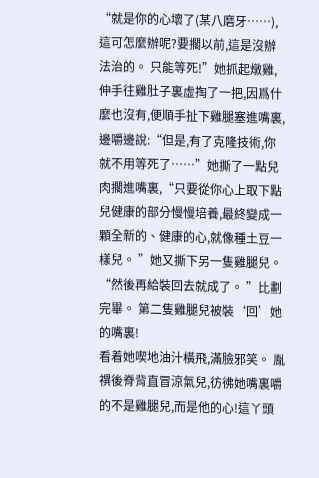“就是你的心壞了(某八磨牙……),這可怎麼辦呢?要擱以前,這是沒辦法治的。 只能等死!”她抓起燉雞,伸手往雞肚子裏虛掏了一把,因爲什麼也沒有,便順手扯下雞腿塞進嘴裏,邊嚼邊說:“但是,有了克隆技術,你就不用等死了……”她撕了一點兒肉擱進嘴裏,“只要從你心上取下點兒健康的部分慢慢培養,最終變成一顆全新的、健康的心,就像種土豆一樣兒。 ”她又撕下另一隻雞腿兒。 “然後再給裝回去就成了。 ”比劃完畢。 第二隻雞腿兒被裝‘回’她的嘴裏!
看着她喫地油汁橫飛,滿臉邪笑。 胤禩後脊背直冒涼氣兒,彷彿她嘴裏嚼的不是雞腿兒,而是他的心!這丫頭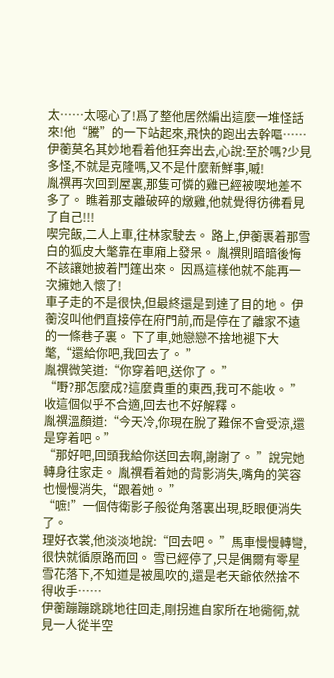太……太噁心了!爲了整他居然編出這麼一堆怪話來!他“騰”的一下站起來,飛快的跑出去幹嘔……
伊蘅莫名其妙地看着他狂奔出去,心說:至於嗎?少見多怪,不就是克隆嗎,又不是什麼新鮮事,嘁!
胤禩再次回到屋裏,那隻可憐的雞已經被喫地差不多了。 瞧着那支離破碎的燉雞,他就覺得彷彿看見了自己!!!
喫完飯,二人上車,往林家駛去。 路上,伊蘅裹着那雪白的狐皮大氅靠在車廂上發呆。 胤禩則暗暗後悔不該讓她披着鬥篷出來。 因爲這樣他就不能再一次擁她入懷了!
車子走的不是很快,但最終還是到達了目的地。 伊蘅沒叫他們直接停在府門前,而是停在了離家不遠的一條巷子裏。 下了車,她戀戀不捨地褪下大氅,“還給你吧,我回去了。 ”
胤禩微笑道:“你穿着吧,送你了。 ”
“嘢?那怎麼成?這麼貴重的東西,我可不能收。 ”收這個似乎不合適,回去也不好解釋。
胤禩溫顏道:“今天冷,你現在脫了難保不會受涼,還是穿着吧。”
“那好吧,回頭我給你送回去啊,謝謝了。 ”說完她轉身往家走。 胤禩看着她的背影消失,嘴角的笑容也慢慢消失,“跟着她。 ”
“嗻!”一個侍衛影子般從角落裏出現,眨眼便消失了。
理好衣裳,他淡淡地說:“回去吧。 ”馬車慢慢轉彎,很快就循原路而回。 雪已經停了,只是偶爾有零星雪花落下,不知道是被風吹的,還是老天爺依然捨不得收手……
伊蘅蹦蹦跳跳地往回走,剛拐進自家所在地衚衕,就見一人從半空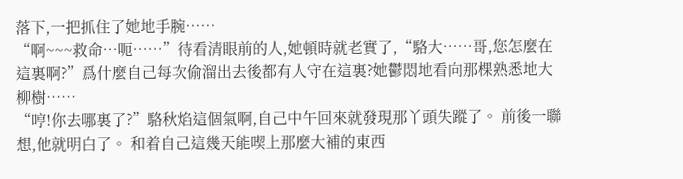落下,一把抓住了她地手腕……
“啊~~~救命…呃……”待看清眼前的人,她頓時就老實了,“駱大……哥,您怎麼在這裏啊?”爲什麼自己每次偷溜出去後都有人守在這裏?她鬱悶地看向那棵熟悉地大柳樹……
“哼!你去哪裏了?”駱秋焰這個氣啊,自己中午回來就發現那丫頭失蹤了。 前後一聯想,他就明白了。 和着自己這幾天能喫上那麼大補的東西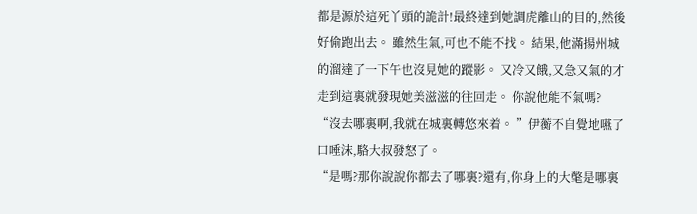都是源於這死丫頭的詭計!最終達到她調虎離山的目的,然後好偷跑出去。 雖然生氣,可也不能不找。 結果,他滿揚州城的溜達了一下午也沒見她的蹤影。 又冷又餓,又急又氣的才走到這裏就發現她美滋滋的往回走。 你說他能不氣嗎?
“沒去哪裏啊,我就在城裏轉悠來着。 ”伊蘅不自覺地嚥了口唾沫,駱大叔發怒了。
“是嗎?那你說說你都去了哪裏?還有,你身上的大氅是哪裏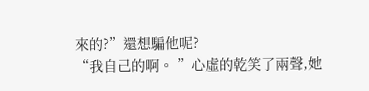來的?”還想騙他呢?
“我自己的啊。 ”心虛的乾笑了兩聲,她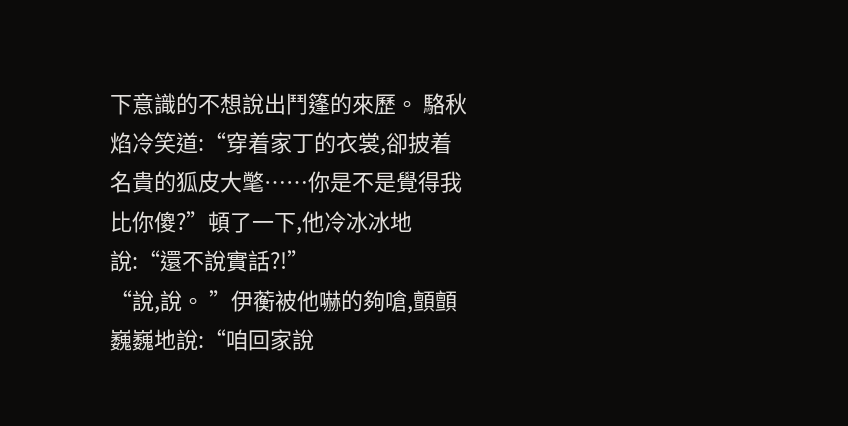下意識的不想說出鬥篷的來歷。 駱秋焰冷笑道:“穿着家丁的衣裳,卻披着名貴的狐皮大氅……你是不是覺得我比你傻?”頓了一下,他冷冰冰地說:“還不說實話?!”
“說,說。 ”伊蘅被他嚇的夠嗆,顫顫巍巍地說:“咱回家說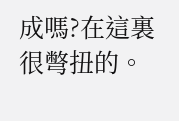成嗎?在這裏很彆扭的。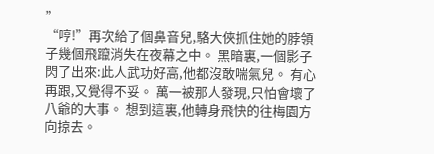”
“哼!”再次給了個鼻音兒,駱大俠抓住她的脖領子幾個飛躥消失在夜幕之中。 黑暗裏,一個影子閃了出來:此人武功好高,他都沒敢喘氣兒。 有心再跟,又覺得不妥。 萬一被那人發現,只怕會壞了八爺的大事。 想到這裏,他轉身飛快的往梅園方向掠去。